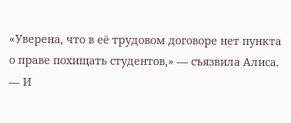«Уверена, что в её трудовом договоре нет пункта о праве похищать студентов,» — съязвила Алиса.
— И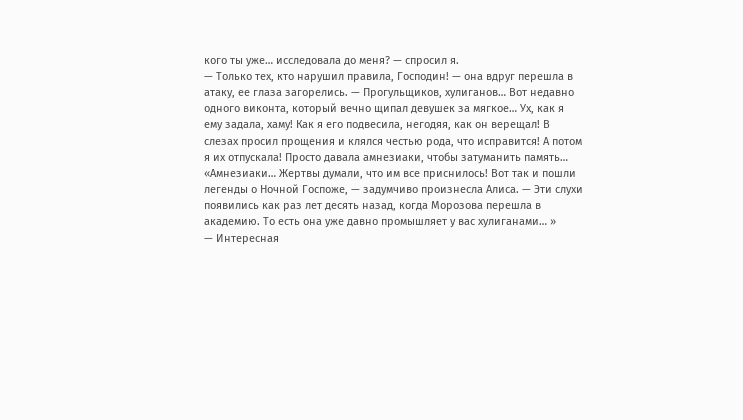кого ты уже… исследовала до меня? — спросил я.
— Только тех, кто нарушил правила, Господин! — она вдруг перешла в атаку, ее глаза загорелись. — Прогульщиков, хулиганов… Вот недавно одного виконта, который вечно щипал девушек за мягкое… Ух, как я ему задала, хаму! Как я его подвесила, негодяя, как он верещал! В слезах просил прощения и клялся честью рода, что исправится! А потом я их отпускала! Просто давала амнезиаки, чтобы затуманить память…
«Амнезиаки… Жертвы думали, что им все приснилось! Вот так и пошли легенды о Ночной Госпоже, — задумчиво произнесла Алиса. — Эти слухи появились как раз лет десять назад, когда Морозова перешла в академию. То есть она уже давно промышляет у вас хулиганами… »
— Интересная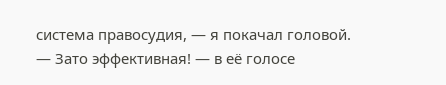система правосудия, — я покачал головой.
— Зато эффективная! — в её голосе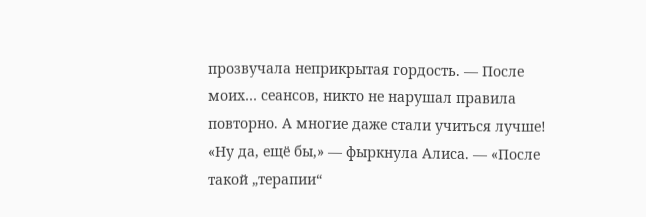прозвучала неприкрытая гордость. — После моих… сеансов, никто не нарушал правила повторно. А многие даже стали учиться лучше!
«Ну да, ещё бы,» — фыркнула Алиса. — «После такой „терапии“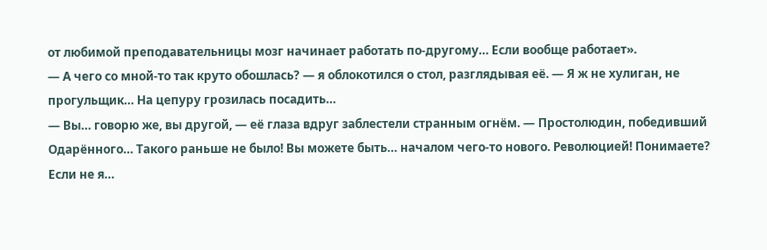от любимой преподавательницы мозг начинает работать по-другому… Если вообще работает».
— А чего со мной-то так круто обошлась? — я облокотился о стол, разглядывая её. — Я ж не хулиган, не прогульщик… На цепуру грозилась посадить…
— Вы… говорю же, вы другой, — её глаза вдруг заблестели странным огнём. — Простолюдин, победивший Одарённого… Такого раньше не было! Вы можете быть… началом чего-то нового. Революцией! Понимаете? Если не я…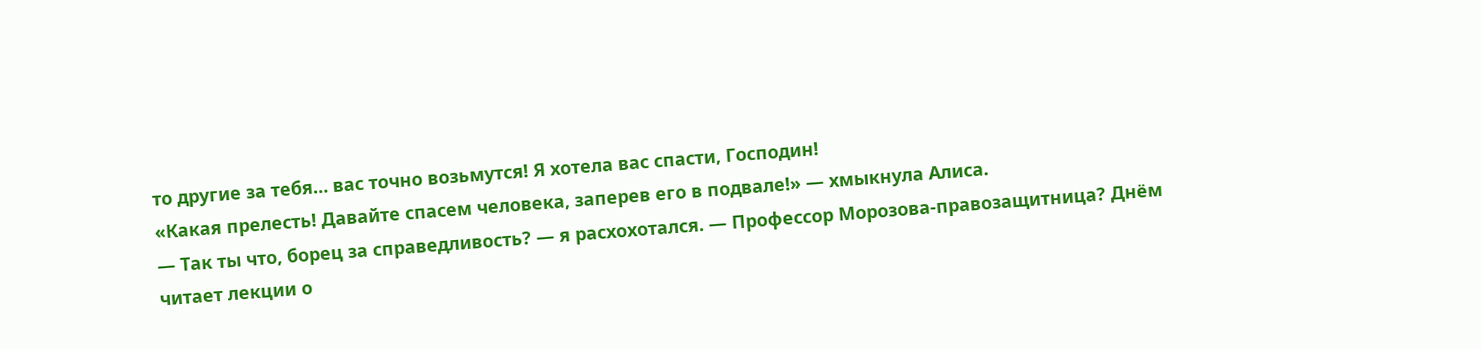то другие за тебя… вас точно возьмутся! Я хотела вас спасти, Господин!
«Какая прелесть! Давайте спасем человека, заперев его в подвале!» — хмыкнула Алиса.
— Так ты что, борец за справедливость? — я расхохотался. — Профессор Морозова-правозащитница? Днём читает лекции о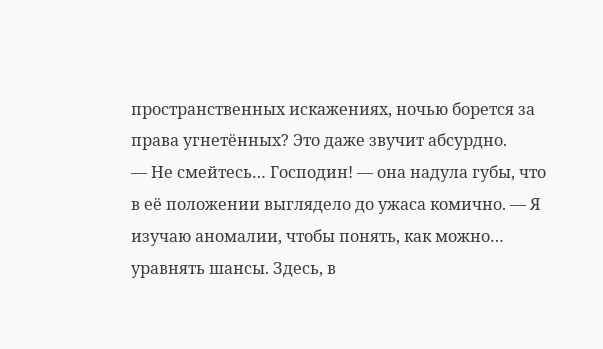пространственных искажениях, ночью борется за права угнетённых? Это даже звучит абсурдно.
— Не смейтесь… Господин! — она надула губы, что в её положении выглядело до ужаса комично. — Я изучаю аномалии, чтобы понять, как можно… уравнять шансы. Здесь, в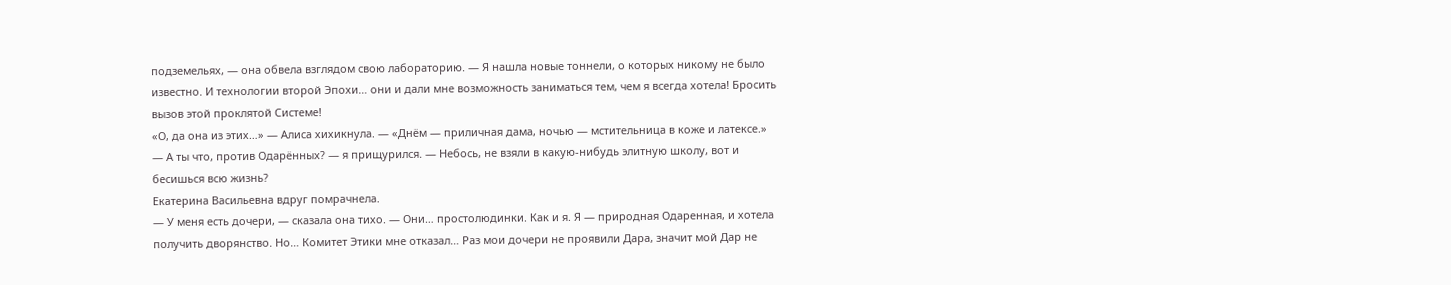подземельях, — она обвела взглядом свою лабораторию. — Я нашла новые тоннели, о которых никому не было известно. И технологии второй Эпохи… они и дали мне возможность заниматься тем, чем я всегда хотела! Бросить вызов этой проклятой Системе!
«О, да она из этих…» — Алиса хихикнула. — «Днём — приличная дама, ночью — мстительница в коже и латексе.»
— А ты что, против Одарённых? — я прищурился. — Небось, не взяли в какую-нибудь элитную школу, вот и бесишься всю жизнь?
Екатерина Васильевна вдруг помрачнела.
— У меня есть дочери, — сказала она тихо. — Они… простолюдинки. Как и я. Я — природная Одаренная, и хотела получить дворянство. Но… Комитет Этики мне отказал… Раз мои дочери не проявили Дара, значит мой Дар не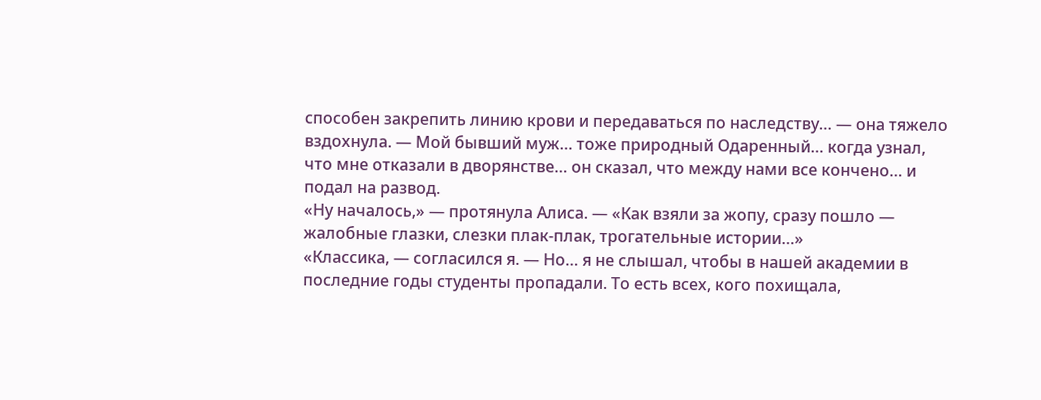способен закрепить линию крови и передаваться по наследству… — она тяжело вздохнула. — Мой бывший муж… тоже природный Одаренный… когда узнал, что мне отказали в дворянстве… он сказал, что между нами все кончено… и подал на развод.
«Ну началось,» — протянула Алиса. — «Как взяли за жопу, сразу пошло — жалобные глазки, слезки плак-плак, трогательные истории…»
«Классика, — согласился я. — Но… я не слышал, чтобы в нашей академии в последние годы студенты пропадали. То есть всех, кого похищала,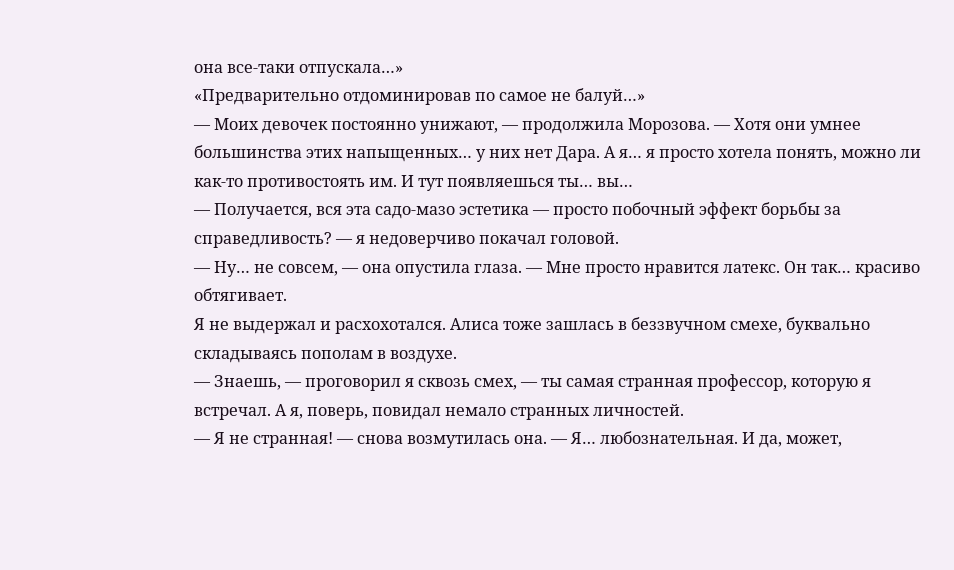она все-таки отпускала…»
«Предварительно отдоминировав по самое не балуй…»
— Моих девочек постоянно унижают, — продолжила Морозова. — Хотя они умнее большинства этих напыщенных… у них нет Дара. А я… я просто хотела понять, можно ли как-то противостоять им. И тут появляешься ты… вы…
— Получается, вся эта садо-мазо эстетика — просто побочный эффект борьбы за справедливость? — я недоверчиво покачал головой.
— Ну… не совсем, — она опустила глаза. — Мне просто нравится латекс. Он так… красиво обтягивает.
Я не выдержал и расхохотался. Алиса тоже зашлась в беззвучном смехе, буквально складываясь пополам в воздухе.
— Знаешь, — проговорил я сквозь смех, — ты самая странная профессор, которую я встречал. А я, поверь, повидал немало странных личностей.
— Я не странная! — снова возмутилась она. — Я… любознательная. И да, может,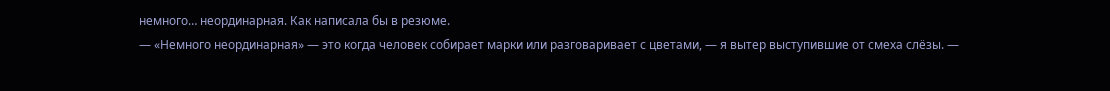немного… неординарная. Как написала бы в резюме.
— «Немного неординарная» — это когда человек собирает марки или разговаривает с цветами, — я вытер выступившие от смеха слёзы. —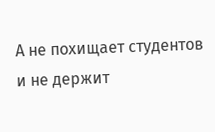А не похищает студентов и не держит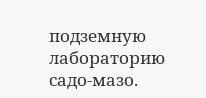подземную лабораторию садо-мазо.